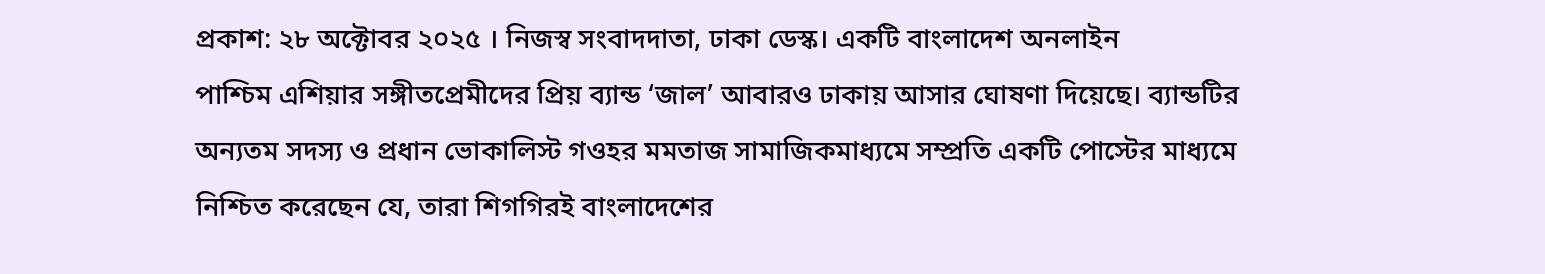প্রকাশ: ২৮ অক্টোবর ২০২৫ । নিজস্ব সংবাদদাতা, ঢাকা ডেস্ক। একটি বাংলাদেশ অনলাইন
পাশ্চিম এশিয়ার সঙ্গীতপ্রেমীদের প্রিয় ব্যান্ড ‘জাল’ আবারও ঢাকায় আসার ঘোষণা দিয়েছে। ব্যান্ডটির অন্যতম সদস্য ও প্রধান ভোকালিস্ট গওহর মমতাজ সামাজিকমাধ্যমে সম্প্রতি একটি পোস্টের মাধ্যমে নিশ্চিত করেছেন যে, তারা শিগগিরই বাংলাদেশের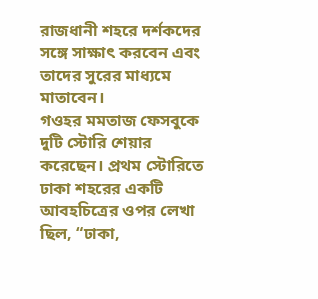রাজধানী শহরে দর্শকদের সঙ্গে সাক্ষাৎ করবেন এবং তাদের সুরের মাধ্যমে মাতাবেন।
গওহর মমতাজ ফেসবুকে দুটি স্টোরি শেয়ার করেছেন। প্রথম স্টোরিতে ঢাকা শহরের একটি আবহচিত্রের ওপর লেখা ছিল, “ঢাকা,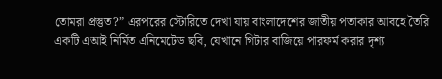তোমরা প্রস্তুত?” এরপরের স্টোরিতে দেখা যায় বাংলাদেশের জাতীয় পতাকার আবহে তৈরি একটি এআই নির্মিত এনিমেটেড ছবি, যেখানে গিটার বাজিয়ে পারফর্ম করার দৃশ্য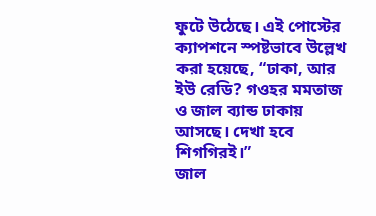ফুটে উঠেছে। এই পোস্টের ক্যাপশনে স্পষ্টভাবে উল্লেখ করা হয়েছে, “ঢাকা, আর ইউ রেডি? গওহর মমতাজ ও জাল ব্যান্ড ঢাকায় আসছে। দেখা হবে শিগগিরই।”
জাল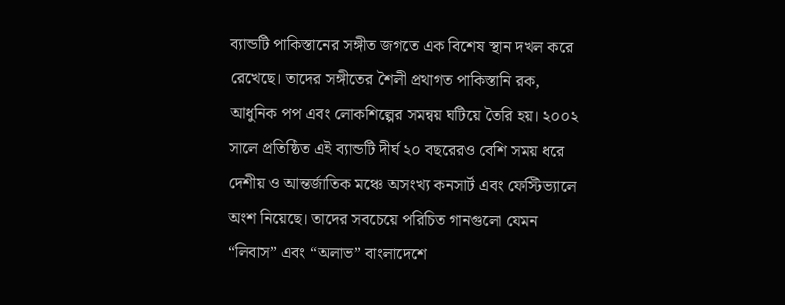ব্যান্ডটি পাকিস্তানের সঙ্গীত জগতে এক বিশেষ স্থান দখল করে রেখেছে। তাদের সঙ্গীতের শৈলী প্রথাগত পাকিস্তানি রক, আধুনিক পপ এবং লোকশিল্পের সমন্বয় ঘটিয়ে তৈরি হয়। ২০০২ সালে প্রতিষ্ঠিত এই ব্যান্ডটি দীর্ঘ ২০ বছরেরও বেশি সময় ধরে দেশীয় ও আন্তর্জাতিক মঞ্চে অসংখ্য কনসার্ট এবং ফেস্টিভ্যালে অংশ নিয়েছে। তাদের সবচেয়ে পরিচিত গানগুলো যেমন “লিবাস” এবং “অলাভ” বাংলাদেশে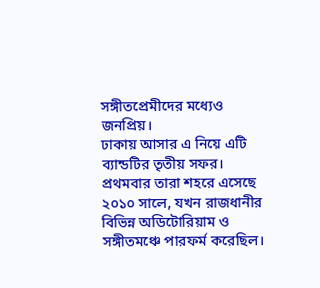সঙ্গীতপ্রেমীদের মধ্যেও জনপ্রিয়।
ঢাকায় আসার এ নিয়ে এটি ব্যান্ডটির তৃতীয় সফর। প্রথমবার তারা শহরে এসেছে ২০১০ সালে, যখন রাজধানীর বিভিন্ন অডিটোরিয়াম ও সঙ্গীতমঞ্চে পারফর্ম করেছিল।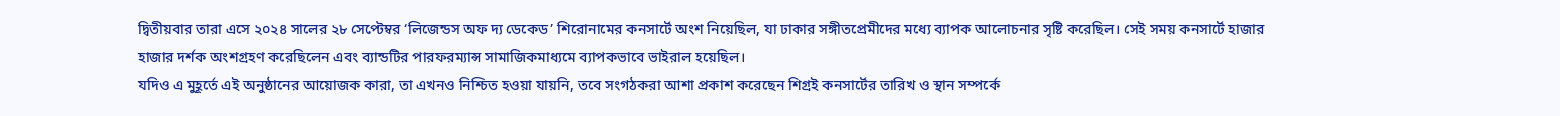দ্বিতীয়বার তারা এসে ২০২৪ সালের ২৮ সেপ্টেম্বর ‘লিজেন্ডস অফ দ্য ডেকেড’ শিরোনামের কনসার্টে অংশ নিয়েছিল, যা ঢাকার সঙ্গীতপ্রেমীদের মধ্যে ব্যাপক আলোচনার সৃষ্টি করেছিল। সেই সময় কনসার্টে হাজার হাজার দর্শক অংশগ্রহণ করেছিলেন এবং ব্যান্ডটির পারফরম্যান্স সামাজিকমাধ্যমে ব্যাপকভাবে ভাইরাল হয়েছিল।
যদিও এ মুহূর্তে এই অনুষ্ঠানের আয়োজক কারা, তা এখনও নিশ্চিত হওয়া যায়নি, তবে সংগঠকরা আশা প্রকাশ করেছেন শিগ্রই কনসার্টের তারিখ ও স্থান সম্পর্কে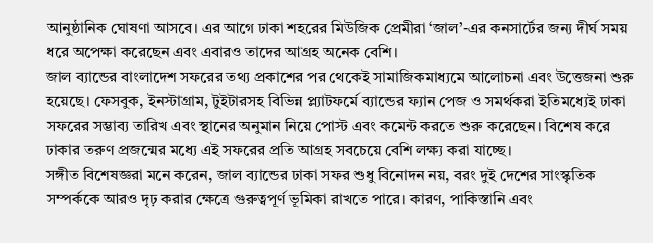আনুষ্ঠানিক ঘোষণা আসবে। এর আগে ঢাকা শহরের মিউজিক প্রেমীরা ‘জাল’-এর কনসার্টের জন্য দীর্ঘ সময় ধরে অপেক্ষা করেছেন এবং এবারও তাদের আগ্রহ অনেক বেশি।
জাল ব্যান্ডের বাংলাদেশ সফরের তথ্য প্রকাশের পর থেকেই সামাজিকমাধ্যমে আলোচনা এবং উত্তেজনা শুরু হয়েছে। ফেসবুক, ইনস্টাগ্রাম, টুইটারসহ বিভিন্ন প্ল্যাটফর্মে ব্যান্ডের ফ্যান পেজ ও সমর্থকরা ইতিমধ্যেই ঢাকা সফরের সম্ভাব্য তারিখ এবং স্থানের অনুমান নিয়ে পোস্ট এবং কমেন্ট করতে শুরু করেছেন। বিশেষ করে ঢাকার তরুণ প্রজন্মের মধ্যে এই সফরের প্রতি আগ্রহ সবচেয়ে বেশি লক্ষ্য করা যাচ্ছে।
সঙ্গীত বিশেষজ্ঞরা মনে করেন, জাল ব্যান্ডের ঢাকা সফর শুধু বিনোদন নয়, বরং দুই দেশের সাংস্কৃতিক সম্পর্ককে আরও দৃঢ় করার ক্ষেত্রে গুরুত্বপূর্ণ ভূমিকা রাখতে পারে। কারণ, পাকিস্তানি এবং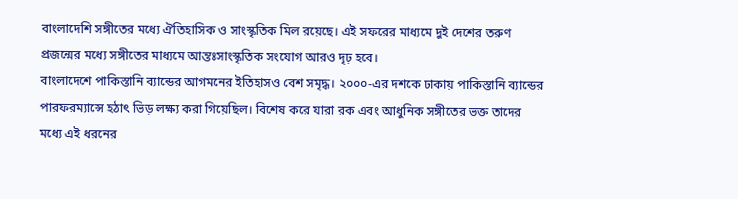বাংলাদেশি সঙ্গীতের মধ্যে ঐতিহাসিক ও সাংস্কৃতিক মিল রয়েছে। এই সফরের মাধ্যমে দুই দেশের তরুণ প্রজন্মের মধ্যে সঙ্গীতের মাধ্যমে আন্তঃসাংস্কৃতিক সংযোগ আরও দৃঢ় হবে।
বাংলাদেশে পাকিস্তানি ব্যান্ডের আগমনের ইতিহাসও বেশ সমৃদ্ধ। ২০০০-এর দশকে ঢাকায় পাকিস্তানি ব্যান্ডের পারফরম্যান্সে হঠাৎ ভিড় লক্ষ্য করা গিয়েছিল। বিশেষ করে যারা রক এবং আধুনিক সঙ্গীতের ভক্ত তাদের মধ্যে এই ধরনের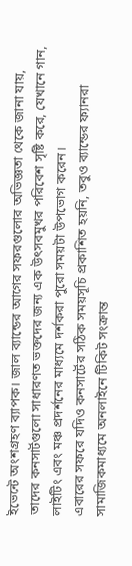ইভেন্টে অংশগ্রহণ ব্যাপক। জাল ব্যান্ডের আগের সফরগুলোর অভিজ্ঞতা থেকে জানা যায়, তাদের কনসার্টগুলো সাধারণত ভক্তদের জন্য এক উৎসবমুখর পরিবেশ সৃষ্টি করে, যেখানে গান, লাইটিং এবং মঞ্চ প্রদর্শনের মাধ্যমে দর্শকরা পুরো সময়টা উপভোগ করেন।
এবারের সফরে যদিও কনসার্টের সঠিক সময়সূচি প্রকাশিত হয়নি, তবুও ব্যান্ডের ফ্যানরা সামাজিকমাধ্যমে অনলাইনে টিকিট সংক্রান্ত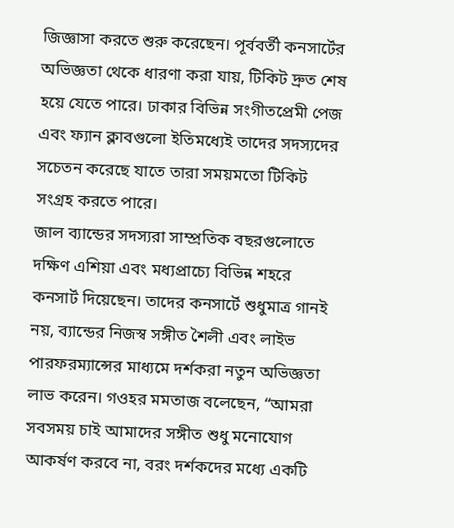জিজ্ঞাসা করতে শুরু করেছেন। পূর্ববর্তী কনসার্টের অভিজ্ঞতা থেকে ধারণা করা যায়, টিকিট দ্রুত শেষ হয়ে যেতে পারে। ঢাকার বিভিন্ন সংগীতপ্রেমী পেজ এবং ফ্যান ক্লাবগুলো ইতিমধ্যেই তাদের সদস্যদের সচেতন করেছে যাতে তারা সময়মতো টিকিট সংগ্রহ করতে পারে।
জাল ব্যান্ডের সদস্যরা সাম্প্রতিক বছরগুলোতে দক্ষিণ এশিয়া এবং মধ্যপ্রাচ্যে বিভিন্ন শহরে কনসার্ট দিয়েছেন। তাদের কনসার্টে শুধুমাত্র গানই নয়, ব্যান্ডের নিজস্ব সঙ্গীত শৈলী এবং লাইভ পারফরম্যান্সের মাধ্যমে দর্শকরা নতুন অভিজ্ঞতা লাভ করেন। গওহর মমতাজ বলেছেন, “আমরা সবসময় চাই আমাদের সঙ্গীত শুধু মনোযোগ আকর্ষণ করবে না, বরং দর্শকদের মধ্যে একটি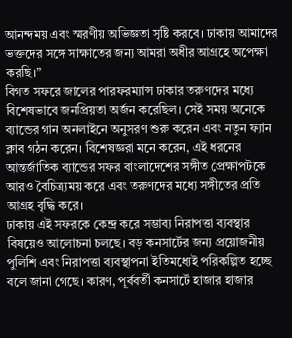আনন্দময় এবং স্মরণীয় অভিজ্ঞতা সৃষ্টি করবে। ঢাকায় আমাদের ভক্তদের সঙ্গে সাক্ষাতের জন্য আমরা অধীর আগ্রহে অপেক্ষা করছি।”
বিগত সফরে জালের পারফরম্যান্স ঢাকার তরুণদের মধ্যে বিশেষভাবে জনপ্রিয়তা অর্জন করেছিল। সেই সময় অনেকে ব্যান্ডের গান অনলাইনে অনুসরণ শুরু করেন এবং নতুন ফ্যান ক্লাব গঠন করেন। বিশেষজ্ঞরা মনে করেন, এই ধরনের আন্তর্জাতিক ব্যান্ডের সফর বাংলাদেশের সঙ্গীত প্রেক্ষাপটকে আরও বৈচিত্র্যময় করে এবং তরুণদের মধ্যে সঙ্গীতের প্রতি আগ্রহ বৃদ্ধি করে।
ঢাকায় এই সফরকে কেন্দ্র করে সম্ভাব্য নিরাপত্তা ব্যবস্থার বিষয়েও আলোচনা চলছে। বড় কনসার্টের জন্য প্রয়োজনীয় পুলিশি এবং নিরাপত্তা ব্যবস্থাপনা ইতিমধ্যেই পরিকল্পিত হচ্ছে বলে জানা গেছে। কারণ, পূর্ববর্তী কনসার্টে হাজার হাজার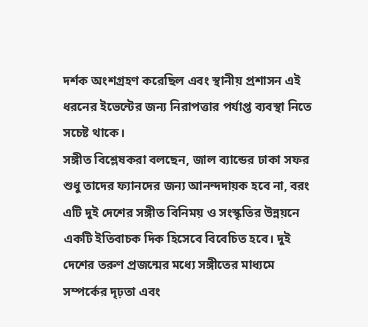দর্শক অংশগ্রহণ করেছিল এবং স্থানীয় প্রশাসন এই ধরনের ইভেন্টের জন্য নিরাপত্তার পর্যাপ্ত ব্যবস্থা নিতে সচেষ্ট থাকে।
সঙ্গীত বিশ্লেষকরা বলছেন, জাল ব্যান্ডের ঢাকা সফর শুধু তাদের ফ্যানদের জন্য আনন্দদায়ক হবে না, বরং এটি দুই দেশের সঙ্গীত বিনিময় ও সংস্কৃতির উন্নয়নে একটি ইতিবাচক দিক হিসেবে বিবেচিত হবে। দুই দেশের তরুণ প্রজন্মের মধ্যে সঙ্গীতের মাধ্যমে সম্পর্কের দৃঢ়তা এবং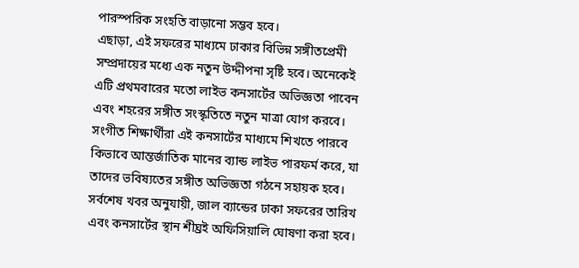পারস্পরিক সংহতি বাড়ানো সম্ভব হবে।
এছাড়া, এই সফরের মাধ্যমে ঢাকার বিভিন্ন সঙ্গীতপ্রেমী সম্প্রদায়ের মধ্যে এক নতুন উদ্দীপনা সৃষ্টি হবে। অনেকেই এটি প্রথমবারের মতো লাইভ কনসার্টের অভিজ্ঞতা পাবেন এবং শহরের সঙ্গীত সংস্কৃতিতে নতুন মাত্রা যোগ করবে। সংগীত শিক্ষার্থীরা এই কনসার্টের মাধ্যমে শিখতে পারবে কিভাবে আন্তর্জাতিক মানের ব্যান্ড লাইভ পারফর্ম করে, যা তাদের ভবিষ্যতের সঙ্গীত অভিজ্ঞতা গঠনে সহায়ক হবে।
সর্বশেষ খবর অনুযায়ী, জাল ব্যান্ডের ঢাকা সফরের তারিখ এবং কনসার্টের স্থান শীঘ্রই অফিসিয়ালি ঘোষণা করা হবে।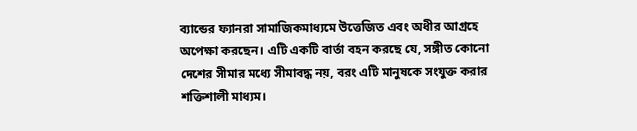ব্যান্ডের ফ্যানরা সামাজিকমাধ্যমে উত্তেজিত এবং অধীর আগ্রহে অপেক্ষা করছেন। এটি একটি বার্তা বহন করছে যে, সঙ্গীত কোনো দেশের সীমার মধ্যে সীমাবদ্ধ নয়, বরং এটি মানুষকে সংযুক্ত করার শক্তিশালী মাধ্যম।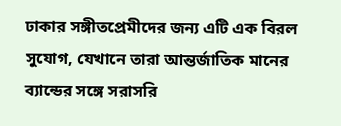ঢাকার সঙ্গীতপ্রেমীদের জন্য এটি এক বিরল সুযোগ, যেখানে তারা আন্তর্জাতিক মানের ব্যান্ডের সঙ্গে সরাসরি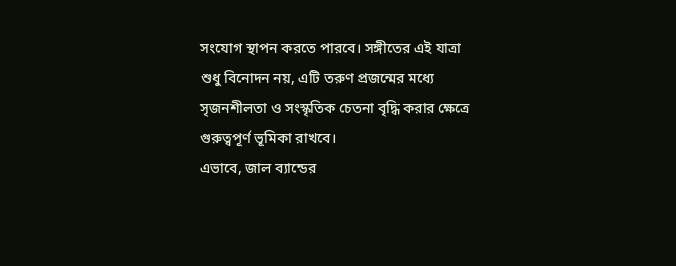সংযোগ স্থাপন করতে পারবে। সঙ্গীতের এই যাত্রা শুধু বিনোদন নয়, এটি তরুণ প্রজন্মের মধ্যে সৃজনশীলতা ও সংস্কৃতিক চেতনা বৃদ্ধি করার ক্ষেত্রে গুরুত্বপূর্ণ ভূমিকা রাখবে।
এভাবে, জাল ব্যান্ডের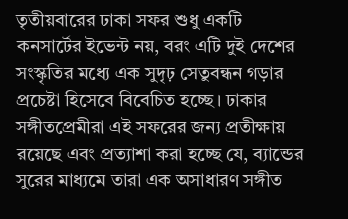তৃতীয়বারের ঢাকা সফর শুধু একটি কনসার্টের ইভেন্ট নয়, বরং এটি দুই দেশের সংস্কৃতির মধ্যে এক সুদৃঢ় সেতুবন্ধন গড়ার প্রচেষ্টা হিসেবে বিবেচিত হচ্ছে। ঢাকার সঙ্গীতপ্রেমীরা এই সফরের জন্য প্রতীক্ষায় রয়েছে এবং প্রত্যাশা করা হচ্ছে যে, ব্যান্ডের সুরের মাধ্যমে তারা এক অসাধারণ সঙ্গীত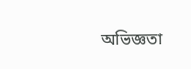অভিজ্ঞতা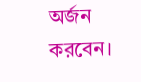অর্জন করবেন।